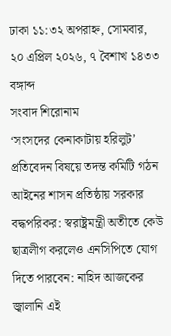ঢাকা ১১:৩২ অপরাহ্ন, সোমবার, ২০ এপ্রিল ২০২৬, ৭ বৈশাখ ১৪৩৩ বঙ্গাব্দ
সংবাদ শিরোনাম
‘সংসদের কেনাকাটায় হরিলুট’ প্রতিবেদন বিষয়ে তদন্ত কমিটি গঠন আইনের শাসন প্রতিষ্ঠায় সরকার বদ্ধপরিকর: স্বরাষ্ট্রমন্ত্রী অতীতে কেউ ছাত্রলীগ করলেও এনসিপিতে যোগ দিতে পারবেন: নাহিদ আজকের জ্বালানি এই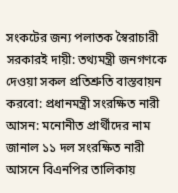সংকটের জন্য পলাতক স্বৈরাচারী সরকারই দায়ী: তথ্যমন্ত্রী জনগণকে দেওয়া সকল প্রতিশ্রুতি বাস্তবায়ন করবো: প্রধানমন্ত্রী সংরক্ষিত নারী আসন: মনোনীত প্রার্থীদের নাম জানাল ১১ দল সংরক্ষিত নারী আসনে বিএনপির তালিকায়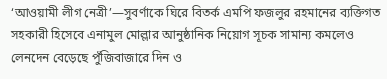‘আওয়ামী লীগ নেত্রী’—সুবর্ণাকে ঘিরে বিতর্ক এমপি ফজলুর রহমানের ব্যক্তিগত সহকারী হিসেবে এনামুল মোল্লার আনুষ্ঠানিক নিয়োগ সূচক সামান্য কমলেও লেনদেন বেড়েছে পুঁজিবাজারে দিন ও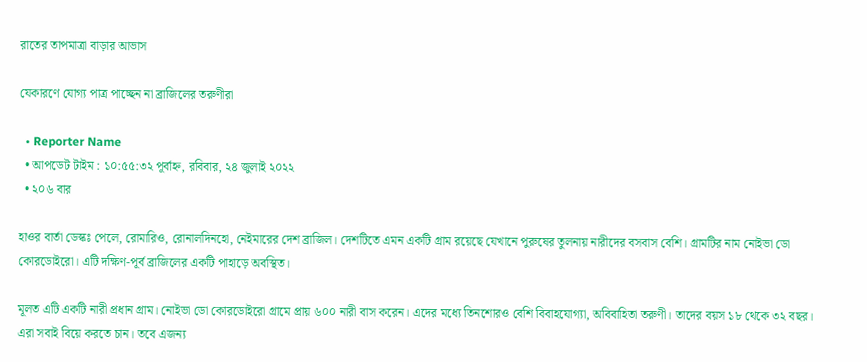রাতের তাপমাত্রা বাড়ার আভাস

যেকারণে যোগ্য পাত্র পাচ্ছেন না ব্রাজিলের তরুণীরা

  • Reporter Name
  • আপডেট টাইম : ১০:৫৫:৩২ পূর্বাহ্ন, রবিবার, ২৪ জুলাই ২০২২
  • ২০৬ বার

হাওর বার্তা ডেস্কঃ পেলে, রোমারিও, রোনালদিনহো, নেইমারের দেশ ব্রাজিল। দেশটিতে এমন একটি গ্রাম রয়েছে যেখানে পুরুষের তুলনায় নারীদের বসবাস বেশি। গ্রামটির নাম নোইভা ডো কোরডোইরো। এটি দক্ষিণ-পূর্ব ব্রাজিলের একটি পাহাড়ে অবস্থিত।

মূলত এটি একটি নারী প্রধান গ্রাম। নোইভা ডো কোরডোইরো গ্রামে প্রায় ৬০০ নারী বাস করেন। এদের মধ্যে তিনশোরও বেশি বিবাহযোগ্যা, অবিবাহিতা তরুণী। তাদের বয়স ১৮ থেকে ৩২ বছর। এরা সবাই বিয়ে করতে চান। তবে এজন্য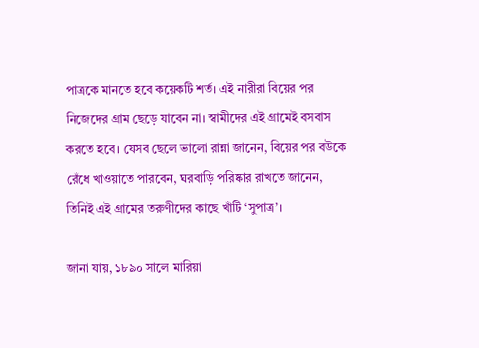পাত্রকে মানতে হবে কয়েকটি শর্ত। এই নারীরা বিয়ের পর নিজেদের গ্রাম ছেড়ে যাবেন না। স্বামীদের এই গ্রামেই বসবাস করতে হবে। যেসব ছেলে ভালো রান্না জানেন, বিয়ের পর বউকে রেঁধে খাওয়াতে পারবেন, ঘরবাড়ি পরিষ্কার রাখতে জানেন, তিনিই এই গ্রামের তরুণীদের কাছে খাঁটি ‘সুপাত্র’।

জানা যায়, ১৮৯০ সালে মারিয়া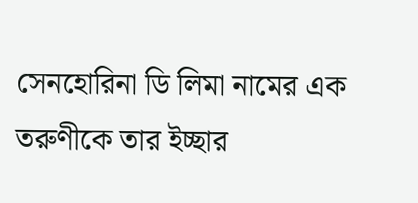সেনহোরিনা ডি লিমা নামের এক তরুণীকে তার ইচ্ছার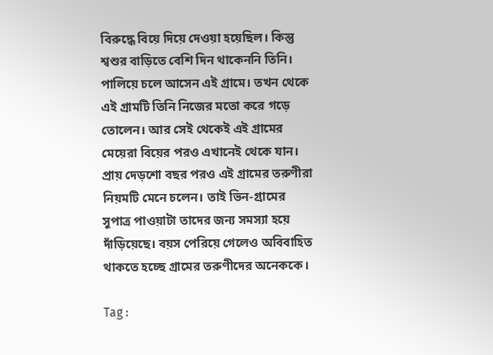বিরুদ্ধে বিয়ে দিয়ে দেওয়া হয়েছিল। কিন্তু শ্বশুর বাড়িতে বেশি দিন থাকেননি তিনি। পালিয়ে চলে আসেন এই গ্রামে। তখন থেকে এই গ্রামটি তিনি নিজের মতো করে গড়ে তোলেন। আর সেই থেকেই এই গ্রামের মেয়েরা বিয়ের পরও এখানেই থেকে যান। প্রায় দেড়শো বছর পরও এই গ্রামের তরুণীরা নিয়মটি মেনে চলেন। তাই ভিন-গ্রামের সুপাত্র পাওয়াটা তাদের জন্য সমস্যা হয়ে দাঁড়িয়েছে। বয়স পেরিয়ে গেলেও অবিবাহিত থাকতে হচ্ছে গ্রামের তরুণীদের অনেককে।

Tag :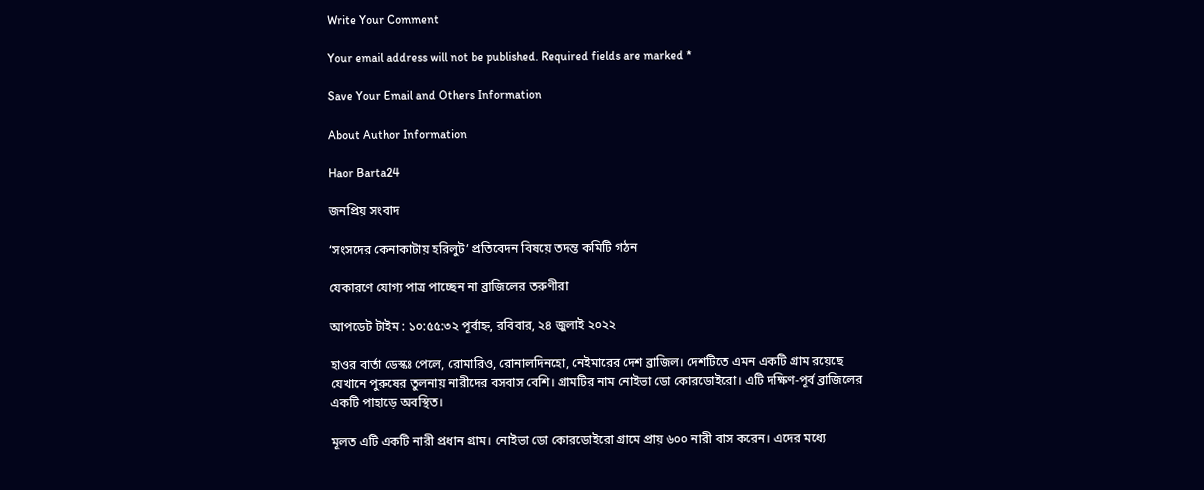Write Your Comment

Your email address will not be published. Required fields are marked *

Save Your Email and Others Information

About Author Information

Haor Barta24

জনপ্রিয় সংবাদ

‘সংসদের কেনাকাটায় হরিলুট’ প্রতিবেদন বিষয়ে তদন্ত কমিটি গঠন

যেকারণে যোগ্য পাত্র পাচ্ছেন না ব্রাজিলের তরুণীরা

আপডেট টাইম : ১০:৫৫:৩২ পূর্বাহ্ন, রবিবার, ২৪ জুলাই ২০২২

হাওর বার্তা ডেস্কঃ পেলে, রোমারিও, রোনালদিনহো, নেইমারের দেশ ব্রাজিল। দেশটিতে এমন একটি গ্রাম রয়েছে যেখানে পুরুষের তুলনায় নারীদের বসবাস বেশি। গ্রামটির নাম নোইভা ডো কোরডোইরো। এটি দক্ষিণ-পূর্ব ব্রাজিলের একটি পাহাড়ে অবস্থিত।

মূলত এটি একটি নারী প্রধান গ্রাম। নোইভা ডো কোরডোইরো গ্রামে প্রায় ৬০০ নারী বাস করেন। এদের মধ্যে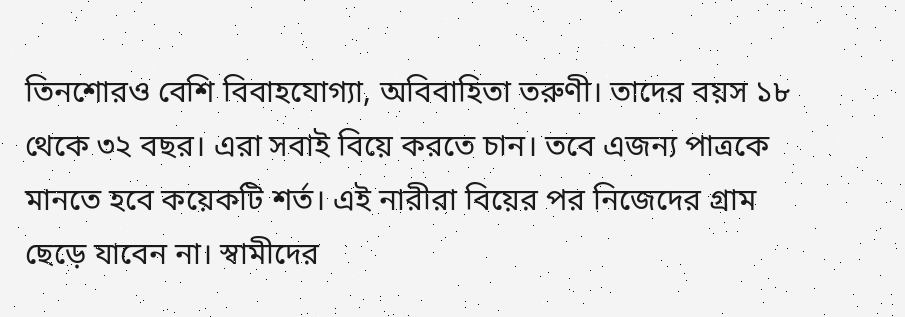তিনশোরও বেশি বিবাহযোগ্যা, অবিবাহিতা তরুণী। তাদের বয়স ১৮ থেকে ৩২ বছর। এরা সবাই বিয়ে করতে চান। তবে এজন্য পাত্রকে মানতে হবে কয়েকটি শর্ত। এই নারীরা বিয়ের পর নিজেদের গ্রাম ছেড়ে যাবেন না। স্বামীদের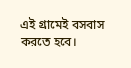এই গ্রামেই বসবাস করতে হবে।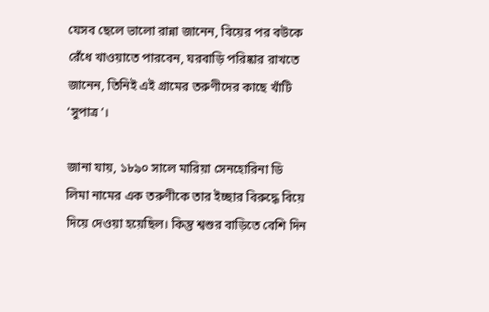যেসব ছেলে ভালো রান্না জানেন, বিয়ের পর বউকে রেঁধে খাওয়াতে পারবেন, ঘরবাড়ি পরিষ্কার রাখতে জানেন, তিনিই এই গ্রামের তরুণীদের কাছে খাঁটি ‘সুপাত্র’।

জানা যায়, ১৮৯০ সালে মারিয়া সেনহোরিনা ডি লিমা নামের এক তরুণীকে তার ইচ্ছার বিরুদ্ধে বিয়ে দিয়ে দেওয়া হয়েছিল। কিন্তু শ্বশুর বাড়িতে বেশি দিন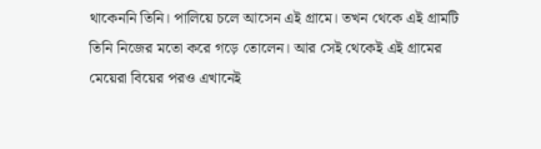থাকেননি তিনি। পালিয়ে চলে আসেন এই গ্রামে। তখন থেকে এই গ্রামটি তিনি নিজের মতো করে গড়ে তোলেন। আর সেই থেকেই এই গ্রামের মেয়েরা বিয়ের পরও এখানেই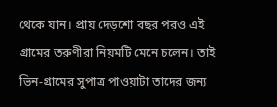থেকে যান। প্রায় দেড়শো বছর পরও এই গ্রামের তরুণীরা নিয়মটি মেনে চলেন। তাই ভিন-গ্রামের সুপাত্র পাওয়াটা তাদের জন্য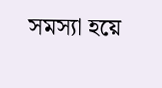সমস্যা হয়ে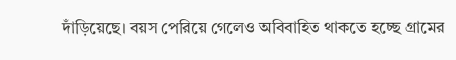দাঁড়িয়েছে। বয়স পেরিয়ে গেলেও অবিবাহিত থাকতে হচ্ছে গ্রামের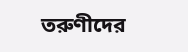তরুণীদের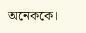অনেককে।